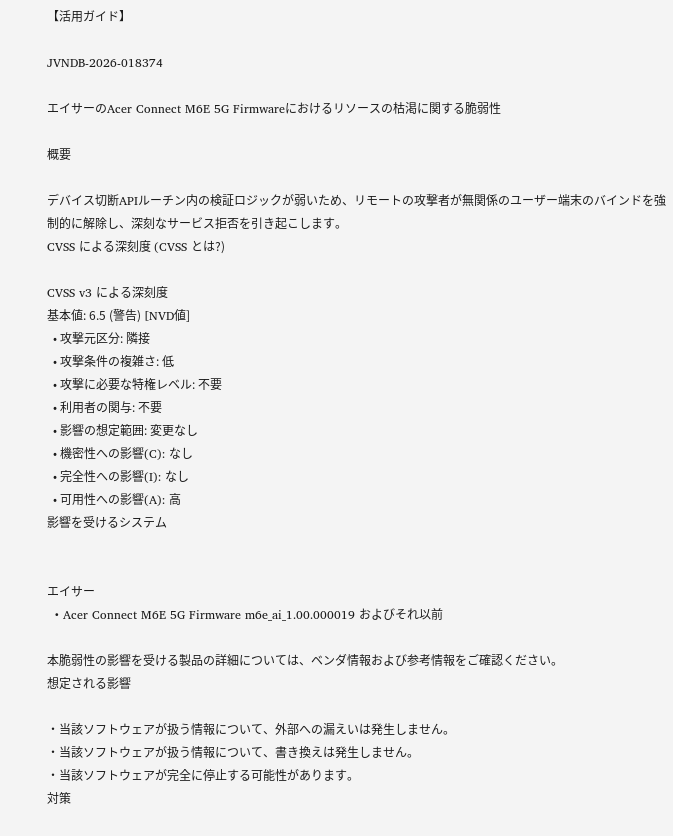【活用ガイド】

JVNDB-2026-018374

エイサーのAcer Connect M6E 5G Firmwareにおけるリソースの枯渇に関する脆弱性

概要

デバイス切断APIルーチン内の検証ロジックが弱いため、リモートの攻撃者が無関係のユーザー端末のバインドを強制的に解除し、深刻なサービス拒否を引き起こします。
CVSS による深刻度 (CVSS とは?)

CVSS v3 による深刻度
基本値: 6.5 (警告) [NVD値]
  • 攻撃元区分: 隣接
  • 攻撃条件の複雑さ: 低
  • 攻撃に必要な特権レベル: 不要
  • 利用者の関与: 不要
  • 影響の想定範囲: 変更なし
  • 機密性への影響(C): なし
  • 完全性への影響(I): なし
  • 可用性への影響(A): 高
影響を受けるシステム


エイサー
  • Acer Connect M6E 5G Firmware m6e_ai_1.00.000019 およびそれ以前

本脆弱性の影響を受ける製品の詳細については、ベンダ情報および参考情報をご確認ください。
想定される影響

・当該ソフトウェアが扱う情報について、外部への漏えいは発生しません。
・当該ソフトウェアが扱う情報について、書き換えは発生しません。
・当該ソフトウェアが完全に停止する可能性があります。
対策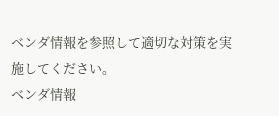ベンダ情報を参照して適切な対策を実施してください。
ベンダ情報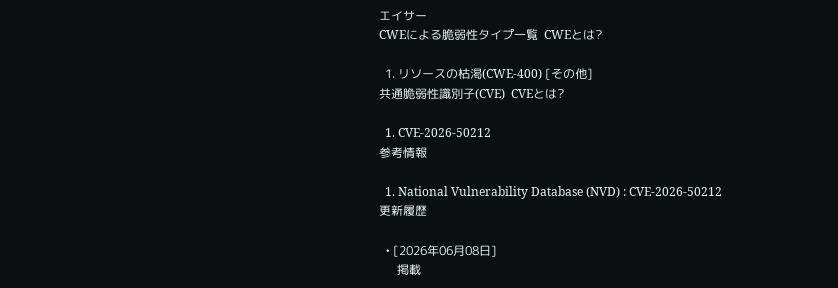エイサー
CWEによる脆弱性タイプ一覧  CWEとは?

  1. リソースの枯渇(CWE-400) [その他]
共通脆弱性識別子(CVE)  CVEとは?

  1. CVE-2026-50212
参考情報

  1. National Vulnerability Database (NVD) : CVE-2026-50212
更新履歴

  • [2026年06月08日]
      掲載